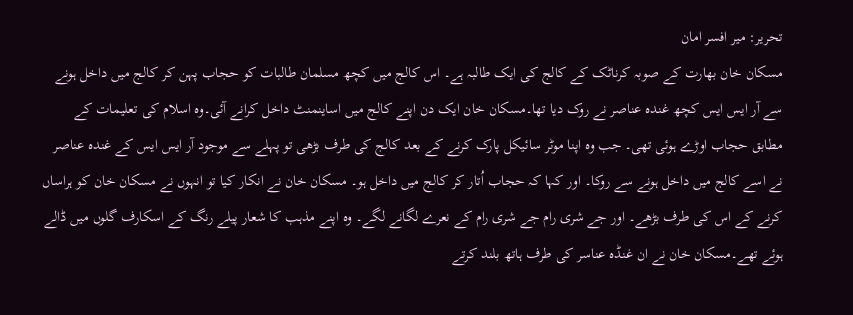تحریر: میر افسر امان
مسکان خان بھارت کے صوبہ کرناٹک کے کالج کی ایک طالبہ ہے۔ اس کالج میں کچھ مسلمان طالبات کو حجاب پہن کر کالج میں داخل ہونے سے آر ایس ایس کچھ غندہ عناصر نے روک دیا تھا۔مسکان خان ایک دن اپنے کالج میں اساینمنٹ داخل کرانے آئی۔وہ اسلام کی تعلیمات کے مطابق حجاب اوڑے ہوئی تھی۔ جب وہ اپنا موٹر سائیکل پارک کرنے کے بعد کالج کی طرف بڑھی تو پہلے سے موجود آر ایس ایس کے غندہ عناصر نے اسے کالج میں داخل ہونے سے روکا۔ اور کہا کہ حجاب اُتار کر کالج میں داخل ہو۔ مسکان خان نے انکار کیا تو انہوں نے مسکان خان کو ہراساں کرنے کے اس کی طرف بڑھے۔ اور جے شری رام جے شری رام کے نعرے لگانے لگے۔ وہ اپنے مذہب کا شعار پیلے رنگ کے اسکارف گلوں میں ڈالے ہوئے تھے۔مسکان خان نے ان غنڈہ عناسر کی طرف ہاتھ بلند کرتے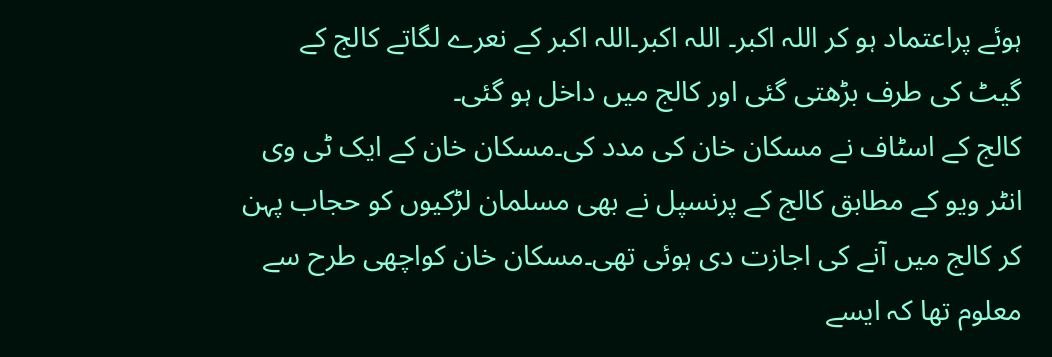ہوئے پراعتماد ہو کر اللہ اکبر۔ اللہ اکبر۔اللہ اکبر کے نعرے لگاتے کالج کے گیٹ کی طرف بڑھتی گئی اور کالج میں داخل ہو گئی۔
کالج کے اسٹاف نے مسکان خان کی مدد کی۔مسکان خان کے ایک ٹی وی انٹر ویو کے مطابق کالج کے پرنسپل نے بھی مسلمان لڑکیوں کو حجاب پہن کر کالج میں آنے کی اجازت دی ہوئی تھی۔مسکان خان کواچھی طرح سے معلوم تھا کہ ایسے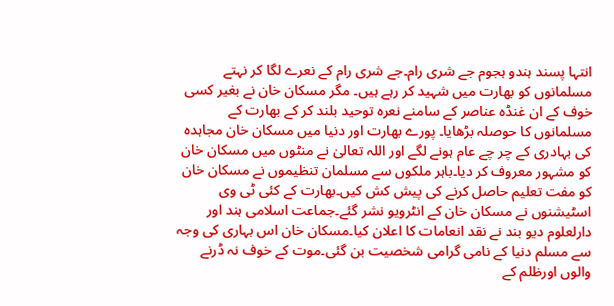انتہا پسند ہندو ہجوم جے شری رام۔جے شری رام کے نعرے لگا کر نہتے مسلمانوں کو بھارت میں شہید کر رہے ہیں۔ مگر مسکان خان نے بغیر کسی خوف کے ان غنڈہ عناصر کے سامنے نعرہ توحید بلند کر کے بھارت کے مسلمانوں کا حوصلہ بڑھایا۔ پورے بھارت اور دنیا میں مسکان خان مجاہدہ کی بہادری کے چر چے عام ہونے لگے اور اللہ تعالیٰ نے منٹوں میں مسکان خان کو مشہور معروف کر دیا۔باہر ملکوں سے مسلمان تنظیموں نے مسکان خان کو مفت تعلیم حاصل کرنے کی پیش کش کیں۔بھارت کے کئی ٹی وی اسٹیشنوں نے مسکان خان کے انٹرویو نشر گئے۔جماعت اسلامی ہند اور دارلعلوم دیو بند نے نقد انعامات کا اعلان کیا۔مسکان خان اس بہاری کی وجہ سے مسلم دنیا کے نامی گرامی شخصیت بن گئی۔موت کے خوف نہ ڈرنے والوں اورظلم کے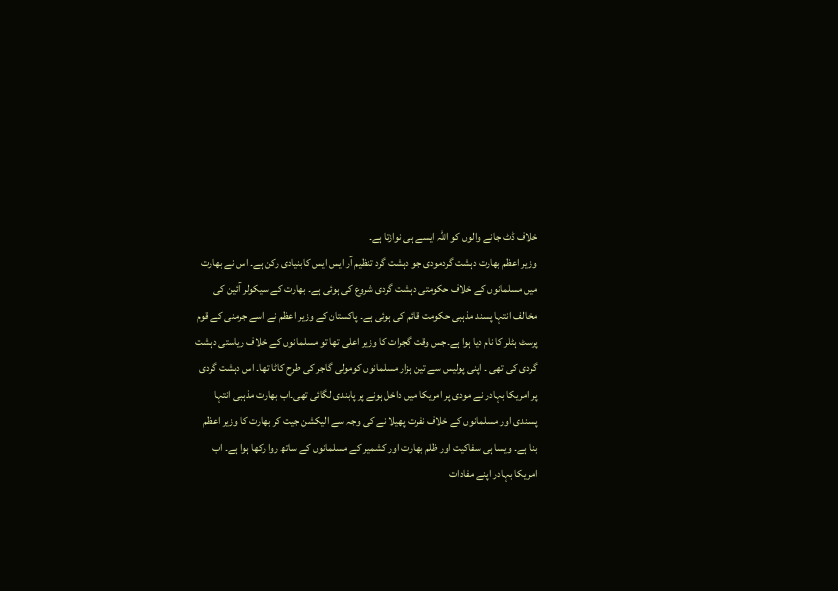خلاف ڈٹ جانے والوں کو اللہ ایسے ہی نوازتا ہے۔
وزیر اعظم بھارت دہشت گردمودی جو دہشت گرد تنظیم آر ایس ایس کابنیادی رکن ہے۔ اس نے بھارت میں مسلمانوں کے خلاف حکومتی دہشت گردی شروع کی ہوئی ہے۔ بھارت کے سیکولر آئین کی مخالف انتہا پسند مذہبی حکومت قائم کی ہوئی ہے۔ پاکستان کے وزیر اعظم نے اسے جرمنی کے قوم پرسٹ ہٹلر کا نام دیا ہوا ہے۔جس وقت گجرات کا وزیر اعلی تھا تو مسلمانوں کے خلاف ریاستی دہشت گردی کی تھی ۔ اپنی پولیس سے تین ہزار مسلمانوں کومولی گاجر کی طرح کاٹا تھا۔ اس دہشت گردی پر امریکا بہادر نے مودی پر امریکا میں داخل ہونے پر پابندی لگائی تھی۔اب بھارت مذہبی انتہا پسندی اور مسلمانوں کے خلاف نفرت پھیلا نے کی وجہ سے الیکشن جیت کر بھارت کا وزیر اعظم بنا ہے۔ ویسا ہی سفاکیت اور ظلم بھارت اور کشمیر کے مسلمانوں کے ساتھ روا رکھا ہوا ہے۔ اب امریکا بہادر اپنے مفادات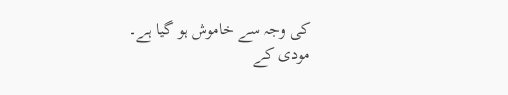کی وجہ سے خاموش ہو گیا ہے۔
مودی کے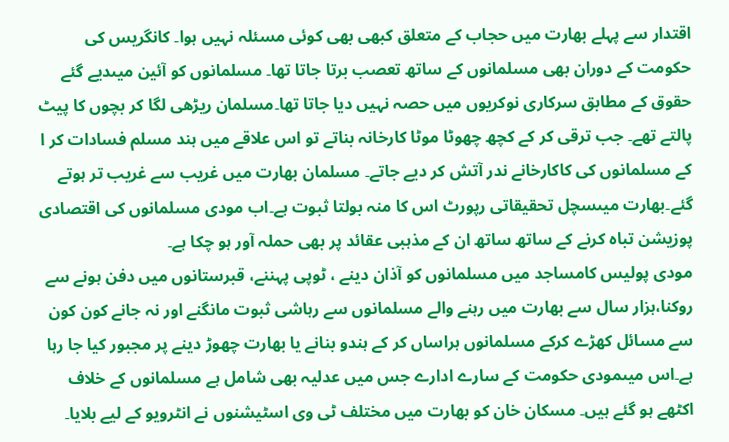اقتدار سے پہلے بھارت میں حجاب کے متعلق کبھی بھی کوئی مسئلہ نہیں ہوا۔ کانگریس کی حکومت کے دوران بھی مسلمانوں کے ساتھ تعصب برتا جاتا تھا۔ مسلمانوں کو آئین میںدیے گئے حقوق کے مطابق سرکاری نوکریوں میں حصہ نہیں دیا جاتا تھا۔مسلمان ریڑھی لگا کر بچوں کا پیٹ پالتے تھے۔ جب ترقی کر کے کچھ چھوٹا موٹا کارخانہ بناتے تو اس علاقے میں ہند مسلم فسادات کر ا کے مسلمانوں کی کاکارخانے ندر آتش کر دیے جاتے۔ مسلمان بھارت میں غریب سے غریب تر ہوتے گئے۔بھارت میںسچل تحقیقاتی رپورٹ اس کا منہ بولتا ثبوت ہے۔اب مودی مسلمانوں کی اقتصادی پوزیشن تباہ کرنے کے ساتھ ساتھ ان کے مذہبی عقائد پر بھی حملہ آور ہو چکا ہے۔
مودی پولیس کامساجد میں مسلمانوں کو آذان دینے ، ٹوپی پہننے، قبرستانوں میں دفن ہونے سے روکنا،ہزار سال سے بھارت میں رہنے والے مسلمانوں سے رہاشی ثبوت مانگنے اور نہ جانے کون کون سے مسائل کھڑے کرکے مسلمانوں ہراساں کر کے ہندو بنانے یا بھارت چھوڑ دینے پر مجبور کیا جا رہا ہے۔اس میںمودی حکومت کے سارے ادارے جس میں عدلیہ بھی شامل ہے مسلمانوں کے خلاف اکٹھے ہو گئے ہیں۔ مسکان خان کو بھارت میں مختلف ٹی وی اسٹیشنوں نے انٹرویو کے لیے بلایا۔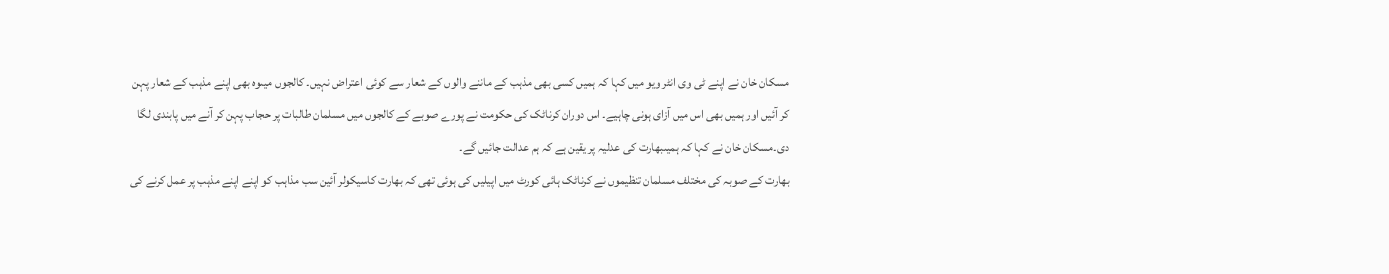مسکان خان نے اپنے ٹی وی انٹر ویو میں کہا کہ ہمیں کسی بھی مذہب کے ماننے والوں کے شعار سے کوئی اعتراض نہیں۔ کالجوں میںوہ بھی اپنے مذہب کے شعار پہن کر آئیں اور ہمیں بھی اس میں آزای ہونی چاہیے۔ اس دوران کرناٹک کی حکومت نے پورے صوبے کے کالجوں میں مسلمان طالبات پر حجاب پہن کر آنے میں پابندی لگا دی۔مسکان خان نے کہا کہ ہمیںبھارت کی عدلیہ پر یقین ہے کہ ہم عدالت جائیں گے۔
بھارت کے صوبہ کی مختلف مسلمان تنظیموں نے کرناٹک ہائی کورٹ میں اپیلیں کی ہوئی تھی کہ بھارت کاسیکولر آئین سب مذاہب کو اپنے اپنے مذہب پر عمل کرنے کی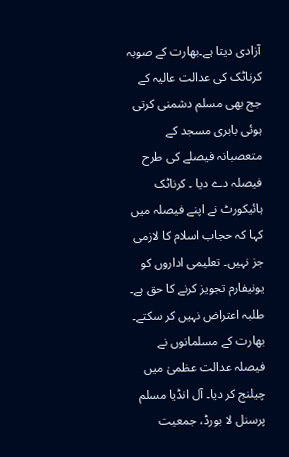آزادی دیتا ہے۔بھارت کے صوبہ کرناٹک کی عدالت عالیہ کے جج بھی مسلم دشمنی کرتی ہوئی بابری مسجد کے متعصبانہ فیصلے کی طرح فیصلہ دے دیا ۔ کرناٹک ہائیکورٹ نے اپنے فیصلہ میں کہا کہ حجاب اسلام کا لازمی جز نہیں۔ تعلیمی اداروں کو یونیفارم تجویز کرنے کا حق ہے۔ طلبہ اعتراض نہیں کر سکتے۔ بھارت کے مسلمانوں نے فیصلہ عدالت عظمیٰ میں چیلنج کر دیا۔ آل انڈیا مسلم پرسنل لا بورڈ، جمعیت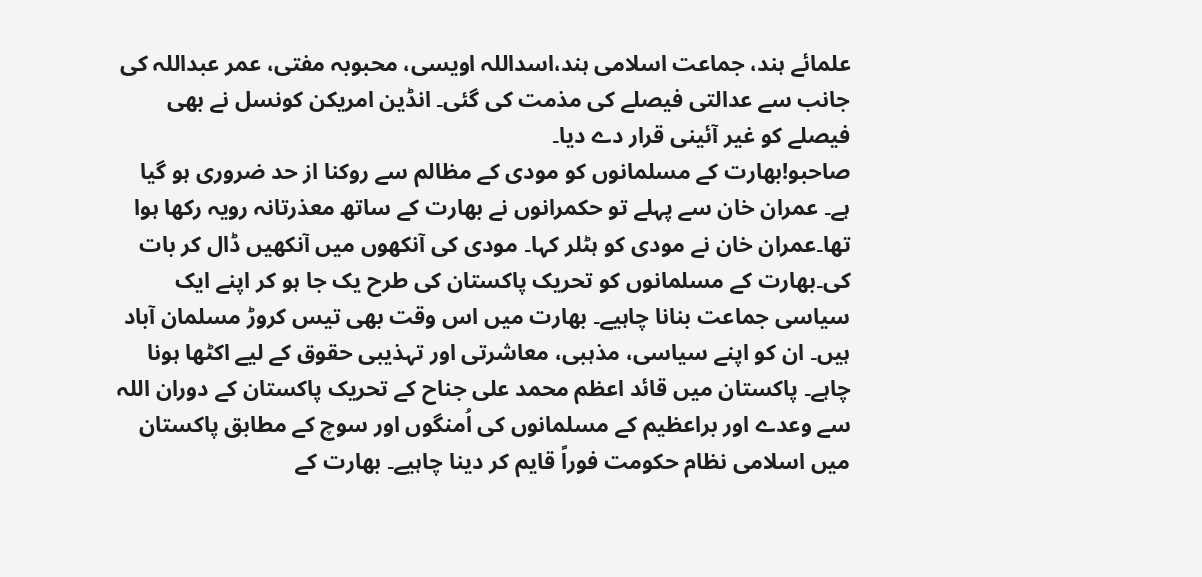علمائے ہند، جماعت اسلامی ہند،اسداللہ اویسی، محبوبہ مفتی، عمر عبداللہ کی جانب سے عدالتی فیصلے کی مذمت کی گئی۔ انڈین امریکن کونسل نے بھی فیصلے کو غیر آئینی قرار دے دیا۔
صاحبو!بھارت کے مسلمانوں کو مودی کے مظالم سے روکنا از حد ضروری ہو گیا ہے۔ عمران خان سے پہلے تو حکمرانوں نے بھارت کے ساتھ معذرتانہ رویہ رکھا ہوا تھا۔عمران خان نے مودی کو ہٹلر کہا۔ مودی کی آنکھوں میں آنکھیں ڈال کر بات کی۔بھارت کے مسلمانوں کو تحریک پاکستان کی طرح یک جا ہو کر اپنے ایک سیاسی جماعت بنانا چاہیے۔ بھارت میں اس وقت بھی تیس کروڑ مسلمان آباد ہیں۔ ان کو اپنے سیاسی، مذہبی، معاشرتی اور تہذیبی حقوق کے لیے اکٹھا ہونا چاہے۔ پاکستان میں قائد اعظم محمد علی جناح کے تحریک پاکستان کے دوران اللہ سے وعدے اور براعظیم کے مسلمانوں کی اُمنگوں اور سوچ کے مطابق پاکستان میں اسلامی نظام حکومت فوراً قایم کر دینا چاہیے۔ بھارت کے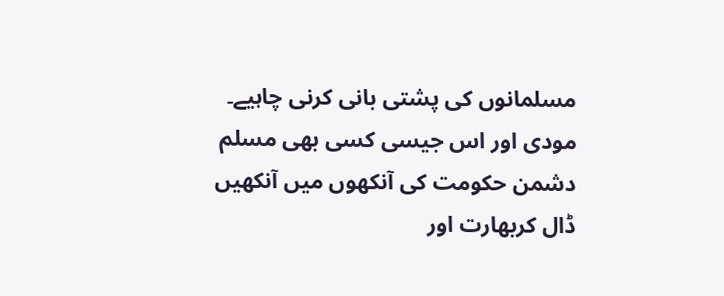مسلمانوں کی پشتی بانی کرنی چاہیے۔ مودی اور اس جیسی کسی بھی مسلم دشمن حکومت کی آنکھوں میں آنکھیں ڈال کربھارت اور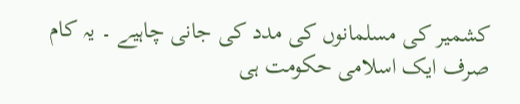کشمیر کی مسلمانوں کی مدد کی جانی چاہیے ۔ یہ کام صرف ایک اسلامی حکومت ہی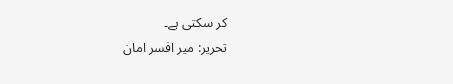کر سکتی ہے۔
تحریر: میر افسر امان